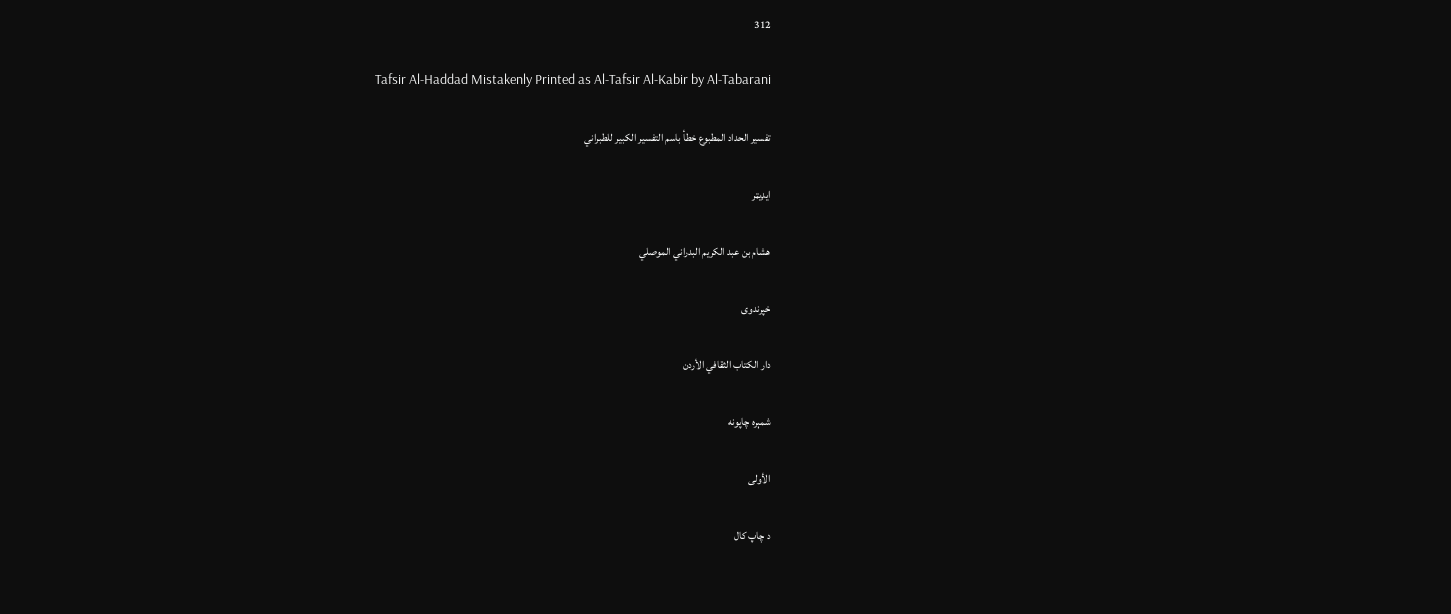312

Tafsir Al-Haddad Mistakenly Printed as Al-Tafsir Al-Kabir by Al-Tabarani

تفسير الحداد المطبوع خطأ باسم التفسير الكبير للطبراني

ایډیټر

هشام بن عبد الكريم البدراني الموصلي

خپرندوی

دار الكتاب الثقافي الأردن

شمېره چاپونه

الأولى

د چاپ کال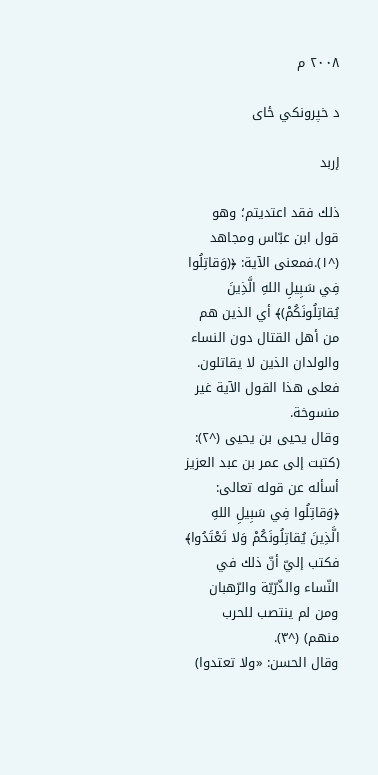٢٠٠٨ م

د خپرونکي ځای

إربد

ذلك فقد اعتديتم؛ وهو قول ابن عبّاس ومجاهد (^١).فمعنى الآية: ﴿(وَقاتِلُوا فِي سَبِيلِ اللهِ الَّذِينَ يُقاتِلُونَكُمْ)﴾ أي الذين هم من أهل القتال دون النساء والولدان الذين لا يقاتلون. فعلى هذا القول الآية غير منسوخة.
وقال يحيى بن يحيى (^٢): (كتبت إلى عمر بن عبد العزيز أسأله عن قوله تعالى:
﴿وَقاتِلُوا فِي سَبِيلِ اللهِ الَّذِينَ يُقاتِلُونَكُمْ وَلا تَعْتَدُوا﴾ فكتب إليّ أنّ ذلك في النّساء والذّرّيّة والرّهبان ومن لم ينتصب للحرب منهم) (^٣).
وقال الحسن: «ولا تعتدوا)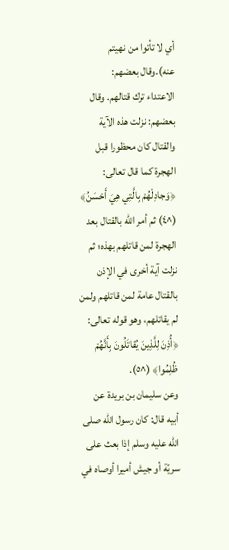أي لا تأتوا من نهيتم عنه).وقال بعضهم:
الاعتداء ترك قتالهم. وقال بعضهم: نزلت هذه الآية والقتال كان محظورا قبل الهجرة كما قال تعالى: ﴿وَجادِلْهُمْ بِالَّتِي هِيَ أَحْسَنُ﴾ (^٤) ثم أمر الله بالقتال بعد الهجرة لمن قاتلهم بهذه؛ ثم نزلت آية أخرى في الإذن بالقتال عامة لمن قاتلهم ولمن لم يقاتلهم، وهو قوله تعالى: ﴿أُذِنَ لِلَّذِينَ يُقاتَلُونَ بِأَنَّهُمْ ظُلِمُوا﴾ (^٥).
وعن سليمان بن بريدة عن أبيه قال: كان رسول الله صلى الله عليه وسلم إذا بعث على سريّة أو جيش أميرا أوصاه في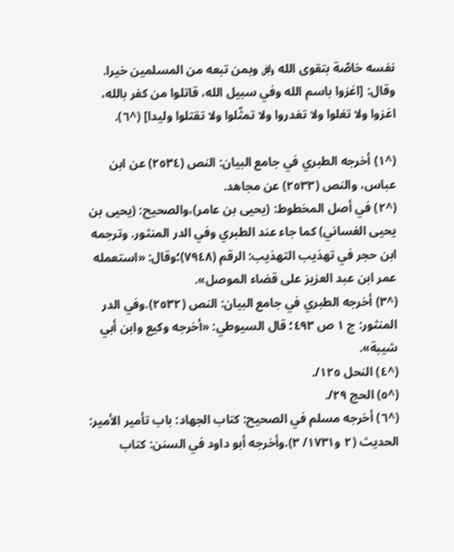نفسه خاصّة بتقوى الله ﷿ وبمن تبعه من المسلمين خيرا. وقال: [اغزوا باسم الله وفي سبيل الله، قاتلوا من كفر بالله، اغزوا ولا تغلوا ولا تغدروا ولا تمثّلوا ولا تقتلوا وليدا] (^٦).

(^١) أخرجه الطبري في جامع البيان: النص (٢٥٣٤) عن ابن عباس، والنص (٢٥٣٣) عن مجاهد.
(^٢) في أصل المخطوط: (يحيى بن عامر)،والصحيح: (يحيى بن يحيى الغساني) كما جاء عند الطبري وفي الدر المنثور. وترجمه ابن حجر في تهذيب التهذيب: الرقم (٧٩٤٨)؛وقال: «استعمله عمر ابن عبد العزيز على قضاء الموصل».
(^٣) أخرجه الطبري في جامع البيان: النص (٢٥٣٢).وفي الدر المنثور: ج ١ ص ٤٩٣؛ قال السيوطي: «أخرجه وكيع وابن أبي شيبة».
(^٤) النحل ١٢٥/.
(^٥) الحج ٢٩/.
(^٦) أخرجه مسلم في الصحيح: كتاب الجهاد: باب تأمير الأمير: الحديث (٢ و١٧٣١/ ٣).وأخرجه أبو داود في السنن: كتاب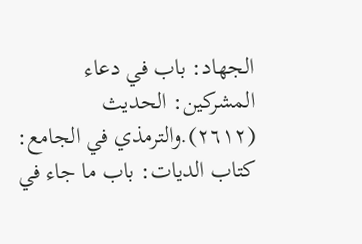الجهاد: باب في دعاء المشركين: الحديث (٢٦١٢).والترمذي في الجامع: كتاب الديات: باب ما جاء في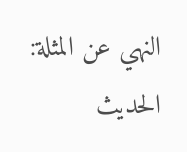النهي عن المثلة: الحديث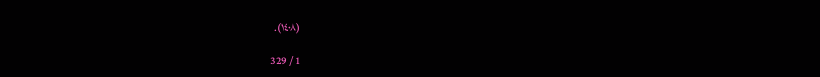(١٤٠٨).

1 / 329